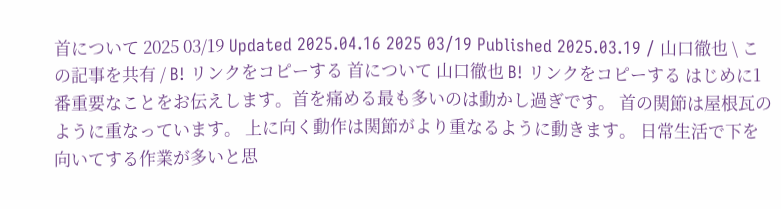首について 2025 03/19 Updated 2025.04.16 2025 03/19 Published 2025.03.19 / 山口徹也 \ この記事を共有 / B! リンクをコピーする 首について 山口徹也 B! リンクをコピーする はじめに1番重要なことをお伝えします。首を痛める最も多いのは動かし過ぎです。 首の関節は屋根瓦のように重なっています。 上に向く動作は関節がより重なるように動きます。 日常生活で下を向いてする作業が多いと思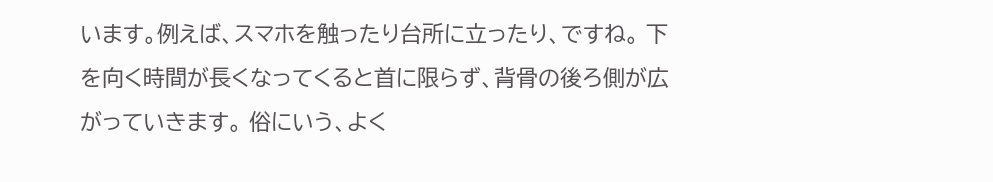います。例えば、スマホを触ったり台所に立ったり、ですね。 下を向く時間が長くなってくると首に限らず、背骨の後ろ側が広がっていきます。 俗にいう、よく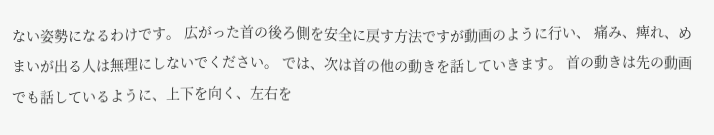ない姿勢になるわけです。 広がった首の後ろ側を安全に戻す方法ですが動画のように行い、 痛み、痺れ、めまいが出る人は無理にしないでください。 では、次は首の他の動きを話していきます。 首の動きは先の動画でも話しているように、上下を向く、左右を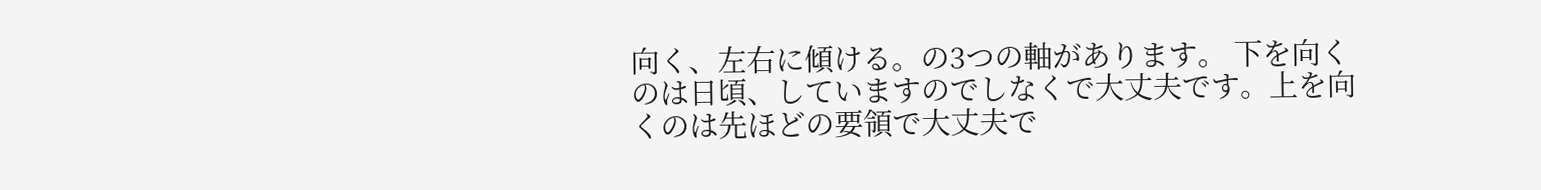向く、左右に傾ける。の3つの軸があります。 下を向くのは日頃、していますのでしなくで大丈夫です。上を向くのは先ほどの要領で大丈夫で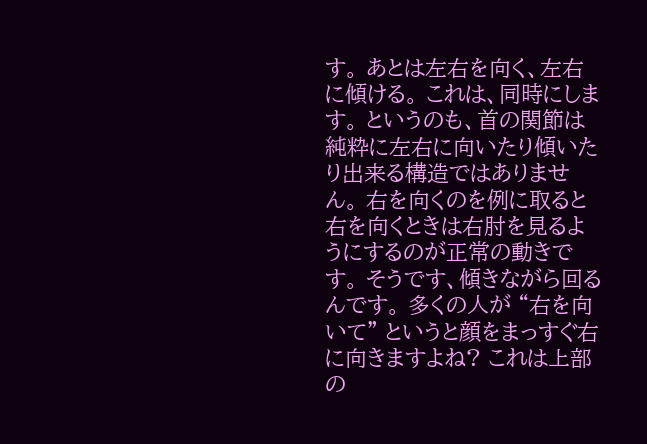す。 あとは左右を向く、左右に傾ける。 これは、同時にします。 というのも、首の関節は純粋に左右に向いたり傾いたり出来る構造ではありません。 右を向くのを例に取ると 右を向くときは右肘を見るようにするのが正常の動きです。 そうです、傾きながら回るんです。 多くの人が “右を向いて” というと顔をまっすぐ右に向きますよね? これは上部の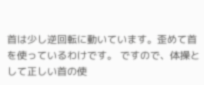首は少し逆回転に動いています。歪めて首を使っているわけです。 ですので、体操として正しい首の使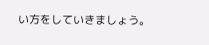い方をしていきましょう。